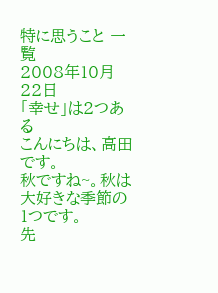特に思うこと 一覧
2008年10月22日
「幸せ」は2つある
こんにちは、高田です。
秋ですね~。秋は大好きな季節の1つです。
先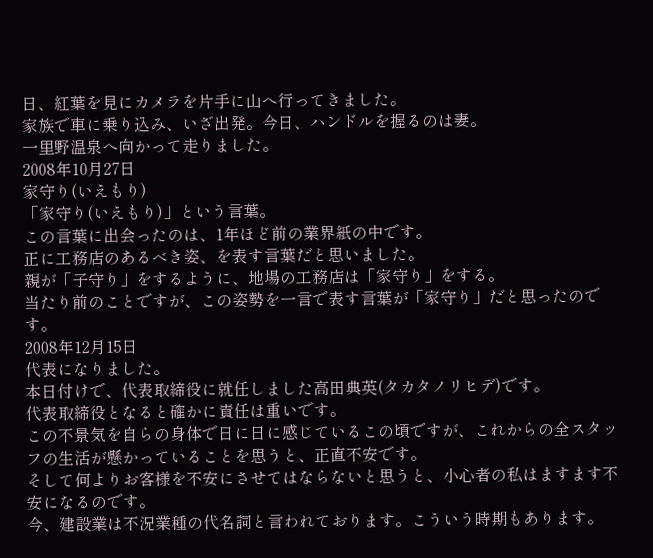日、紅葉を見にカメラを片手に山へ行ってきました。
家族で車に乗り込み、いざ出発。今日、ハンドルを握るのは妻。
一里野温泉へ向かって走りました。
2008年10月27日
家守り(いえもり)
「家守り(いえもり)」という言葉。
この言葉に出会ったのは、1年ほど前の業界紙の中です。
正に工務店のあるべき姿、を表す言葉だと思いました。
親が「子守り」をするように、地場の工務店は「家守り」をする。
当たり前のことですが、この姿勢を一言で表す言葉が「家守り」だと思ったのです。
2008年12月15日
代表になりました。
本日付けで、代表取締役に就任しました高田典英(タカタノリヒデ)です。
代表取締役となると確かに責任は重いです。
この不景気を自らの身体で日に日に感じているこの頃ですが、これからの全スタッフの生活が懸かっていることを思うと、正直不安です。
そして何よりお客様を不安にさせてはならないと思うと、小心者の私はますます不安になるのです。
今、建設業は不況業種の代名詞と言われております。こういう時期もあります。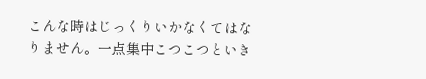こんな時はじっくりいかなくてはなりません。一点集中こつこつといき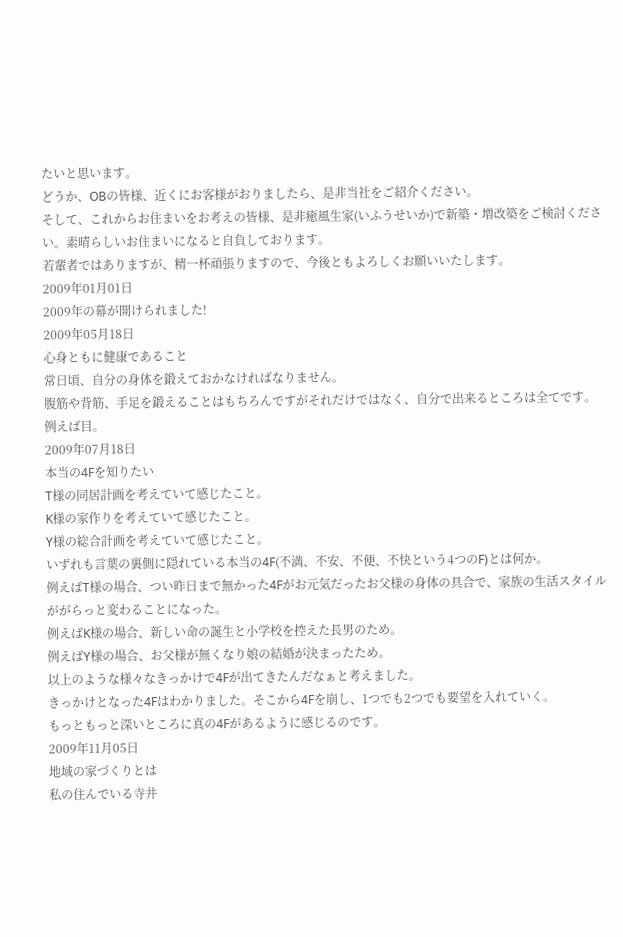たいと思います。
どうか、OBの皆様、近くにお客様がおりましたら、是非当社をご紹介ください。
そして、これからお住まいをお考えの皆様、是非癒風生家(いふうせいか)で新築・増改築をご検討ください。素晴らしいお住まいになると自負しております。
若輩者ではありますが、精一杯頑張りますので、今後ともよろしくお願いいたします。
2009年01月01日
2009年の幕が開けられました!
2009年05月18日
心身ともに健康であること
常日頃、自分の身体を鍛えておかなければなりません。
腹筋や背筋、手足を鍛えることはもちろんですがそれだけではなく、自分で出来るところは全てです。
例えば目。
2009年07月18日
本当の4Fを知りたい
T様の同居計画を考えていて感じたこと。
K様の家作りを考えていて感じたこと。
Y様の総合計画を考えていて感じたこと。
いずれも言葉の裏側に隠れている本当の4F(不満、不安、不便、不快という4つのF)とは何か。
例えばT様の場合、つい昨日まで無かった4Fがお元気だったお父様の身体の具合で、家族の生活スタイルががらっと変わることになった。
例えばK様の場合、新しい命の誕生と小学校を控えた長男のため。
例えばY様の場合、お父様が無くなり娘の結婚が決まったため。
以上のような様々なきっかけで4Fが出てきたんだなぁと考えました。
きっかけとなった4Fはわかりました。そこから4Fを崩し、1つでも2つでも要望を入れていく。
もっともっと深いところに真の4Fがあるように感じるのです。
2009年11月05日
地域の家づくりとは
私の住んでいる寺井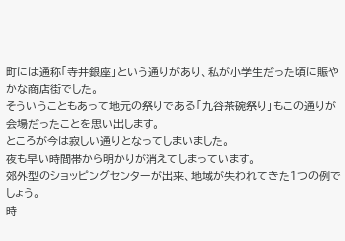町には通称「寺井銀座」という通りがあり、私が小学生だった頃に賑やかな商店街でした。
そういうこともあって地元の祭りである「九谷茶碗祭り」もこの通りが会場だったことを思い出します。
ところが今は寂しい通りとなってしまいました。
夜も早い時間帯から明かりが消えてしまっています。
郊外型のショッピングセンターが出来、地域が失われてきた1つの例でしょう。
時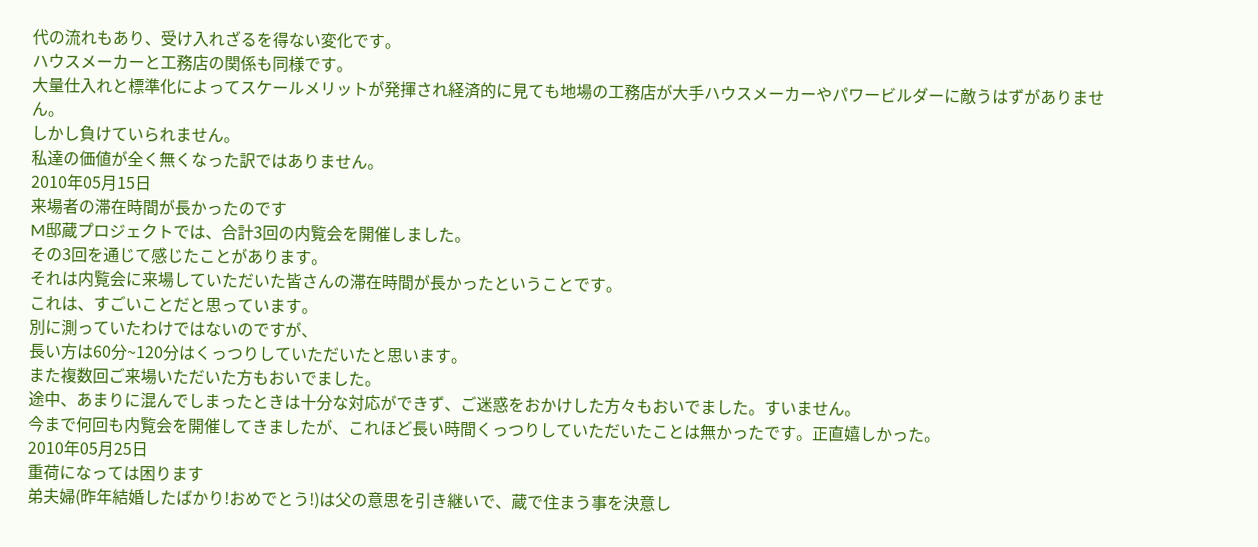代の流れもあり、受け入れざるを得ない変化です。
ハウスメーカーと工務店の関係も同様です。
大量仕入れと標準化によってスケールメリットが発揮され経済的に見ても地場の工務店が大手ハウスメーカーやパワービルダーに敵うはずがありません。
しかし負けていられません。
私達の価値が全く無くなった訳ではありません。
2010年05月15日
来場者の滞在時間が長かったのです
M邸蔵プロジェクトでは、合計3回の内覧会を開催しました。
その3回を通じて感じたことがあります。
それは内覧会に来場していただいた皆さんの滞在時間が長かったということです。
これは、すごいことだと思っています。
別に測っていたわけではないのですが、
長い方は60分~120分はくっつりしていただいたと思います。
また複数回ご来場いただいた方もおいでました。
途中、あまりに混んでしまったときは十分な対応ができず、ご迷惑をおかけした方々もおいでました。すいません。
今まで何回も内覧会を開催してきましたが、これほど長い時間くっつりしていただいたことは無かったです。正直嬉しかった。
2010年05月25日
重荷になっては困ります
弟夫婦(昨年結婚したばかり!おめでとう!)は父の意思を引き継いで、蔵で住まう事を決意し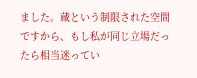ました。蔵という制限された空間ですから、もし私が同じ立場だったら相当迷ってい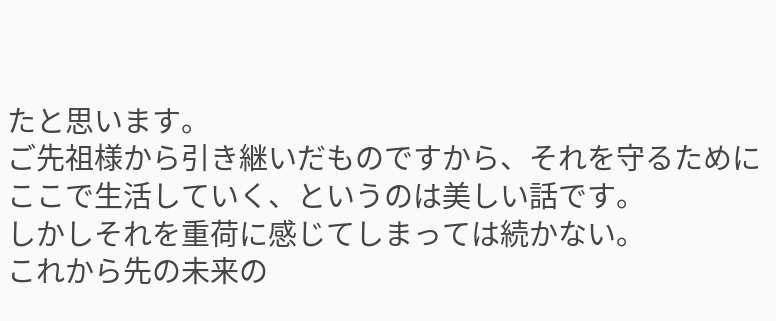たと思います。
ご先祖様から引き継いだものですから、それを守るためにここで生活していく、というのは美しい話です。
しかしそれを重荷に感じてしまっては続かない。
これから先の未来の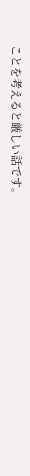ことを考えると厳しい話です。